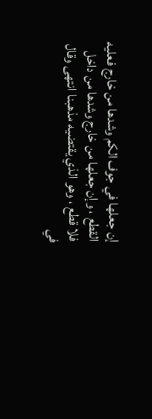إن جعلها في جوف الكم وشدها من خارج فعليه القطع ، وإن جعلها من خارج وشدها من داخل فلا قطع ، وهو الذي يقتضيه مذهبنا انتهى وقال في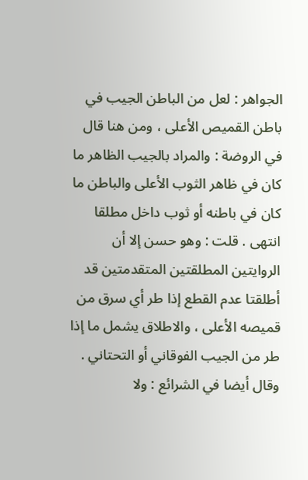الجواهر : لعل من الباطن الجيب في باطن القميص الأعلى ، ومن هنا قال في الروضة : والمراد بالجيب الظاهر ما كان في ظاهر الثوب الأعلى والباطن ما كان في باطنه أو ثوب داخل مطلقا انتهى . قلت : وهو حسن إلا أن الروايتين المطلقتين المتقدمتين قد أطلقتا عدم القطع إذا طر أي سرق من قميصه الأعلى ، والاطلاق يشمل ما إذا طر من الجيب الفوقاني أو التحتاني . وقال أيضا في الشرائع : ولا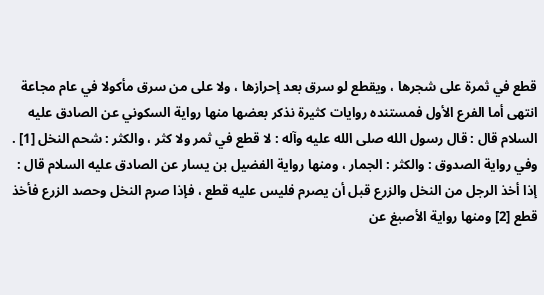قطع في ثمرة على شجرها ، ويقطع لو سرق بعد إحرازها ، ولا على من سرق مأكولا في عام مجاعة انتهى أما الفرع الأول فمستنده روايات كثيرة نذكر بعضها منها رواية السكوني عن الصادق عليه السلام قال : قال رسول الله صلى الله عليه وآله : لا قطع في ثمر ولا كثر ، والكثر : شحم النخل [1] . وفي رواية الصدوق : والكثر : الجمار ، ومنها رواية الفضيل بن يسار عن الصادق عليه السلام قال : إذا أخذ الرجل من النخل والزرع قبل أن يصرم فليس عليه قطع ، فإذا صرم النخل وحصد الزرع فأخذ قطع [2] ومنها رواية الأصبغ عن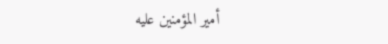أمير المؤمنين عليه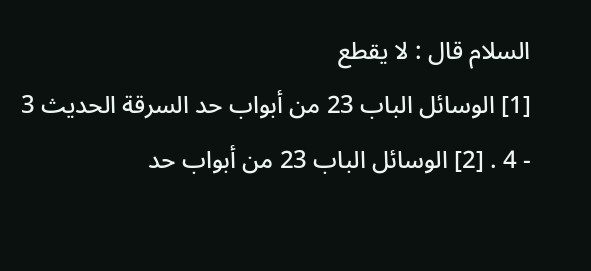السلام قال : لا يقطع
[1] الوسائل الباب 23 من أبواب حد السرقة الحديث 3 - 4 . [2] الوسائل الباب 23 من أبواب حد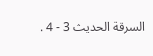السرقة الحديث 3 - 4 .